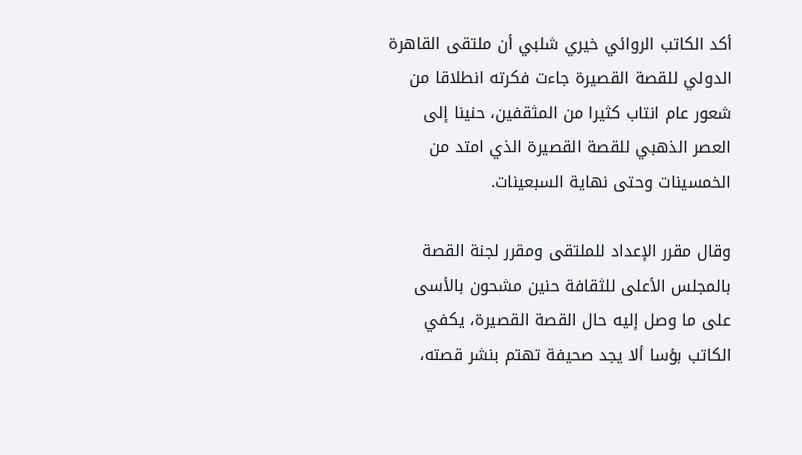أكد الكاتب الروائي خيري شلبي أن ملتقى القاهرة الدولي للقصة القصيرة جاءت فكرته انطلاقا من شعور عام انتاب كثيرا من المثقفين، حنينا إلى العصر الذهبي للقصة القصيرة الذي امتد من الخمسينات وحتى نهاية السبعينات.

وقال مقرر الإعداد للملتقى ومقرر لجنة القصة بالمجلس الأعلى للثقافة حنين مشحون بالأسى على ما وصل إليه حال القصة القصيرة، يكفي الكاتب بؤسا ألا يجد صحيفة تهتم بنشر قصته،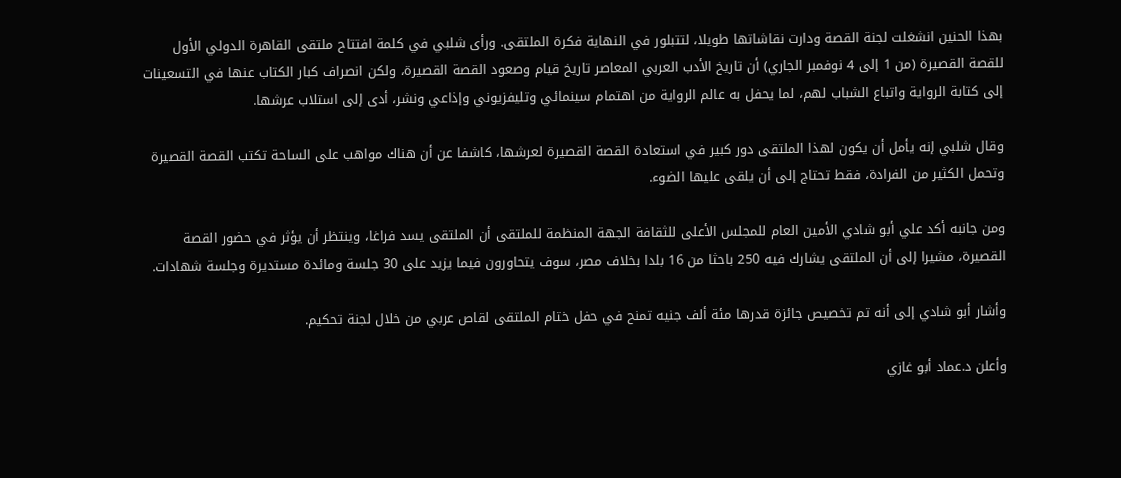بهذا الحنين انشغلت لجنة القصة ودارت نقاشاتها طويلا، لتتبلور في النهاية فكرة الملتقى. ورأى شلبي في كلمة افتتاح ملتقى القاهرة الدولي الأول للقصة القصيرة (من 1 إلى 4 نوفمبر الجاري) أن تاريخ الأدب العربي المعاصر تاريخ قيام وصعود القصة القصيرة، ولكن انصراف كبار الكتاب عنها في التسعينات إلى كتابة الرواية واتباع الشباب لهم، لما يحفل به عالم الرواية من اهتمام سينمائي وتليفزيوني وإذاعي ونشر، أدى إلى استلاب عرشها.

وقال شلبي إنه يأمل أن يكون لهذا الملتقى دور كبير في استعادة القصة القصيرة لعرشها، كاشفا عن أن هناك مواهب على الساحة تكتب القصة القصيرة وتحمل الكثير من الفرادة، فقط تحتاج إلى أن يلقى عليها الضوء.

ومن جانبه أكد علي أبو شادي الأمين العام للمجلس الأعلى للثقافة الجهة المنظمة للملتقى أن الملتقى يسد فراغا، وينتظر أن يؤثر في حضور القصة القصيرة، مشيرا إلى أن الملتقى يشارك فيه 250 باحثا من 16 بلدا بخلاف مصر، سوف يتحاورون فيما يزيد على 30 جلسة ومائدة مستديرة وجلسة شهادات.

وأشار أبو شادي إلى أنه تم تخصيص جائزة قدرها مئة ألف جنيه تمنح في حفل ختام الملتقى لقاص عربي من خلال لجنة تحكيم.

وأعلن د.عماد أبو غازي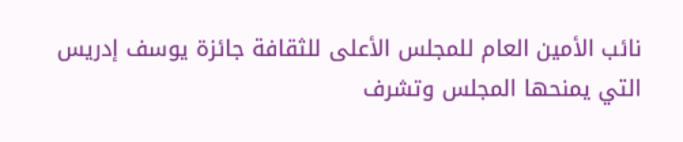نائب الأمين العام للمجلس الأعلى للثقافة جائزة يوسف إدريس التي يمنحها المجلس وتشرف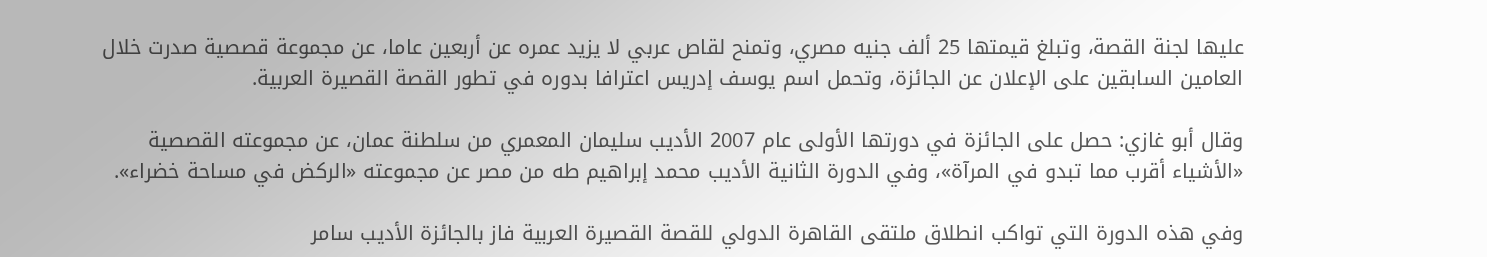عليها لجنة القصة، وتبلغ قيمتها 25 ألف جنيه مصري، وتمنح لقاص عربي لا يزيد عمره عن أربعين عاما، عن مجموعة قصصية صدرت خلال العامين السابقين على الإعلان عن الجائزة، وتحمل اسم يوسف إدريس اعترافا بدوره في تطور القصة القصيرة العربية.

وقال أبو غازي: حصل على الجائزة في دورتها الأولى عام 2007 الأديب سليمان المعمري من سلطنة عمان، عن مجموعته القصصية «الأشياء أقرب مما تبدو في المرآة»، وفي الدورة الثانية الأديب محمد إبراهيم طه من مصر عن مجموعته «الركض في مساحة خضراء».

وفي هذه الدورة التي تواكب انطلاق ملتقى القاهرة الدولي للقصة القصيرة العربية فاز بالجائزة الأديب سامر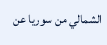الشمالي من سوريا عن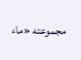مجموعته «ماء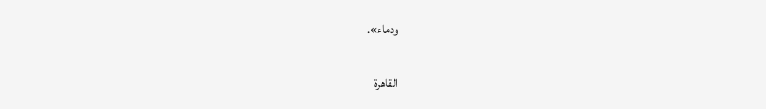ودماء».

القاهرة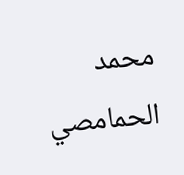محمد الحمامصي